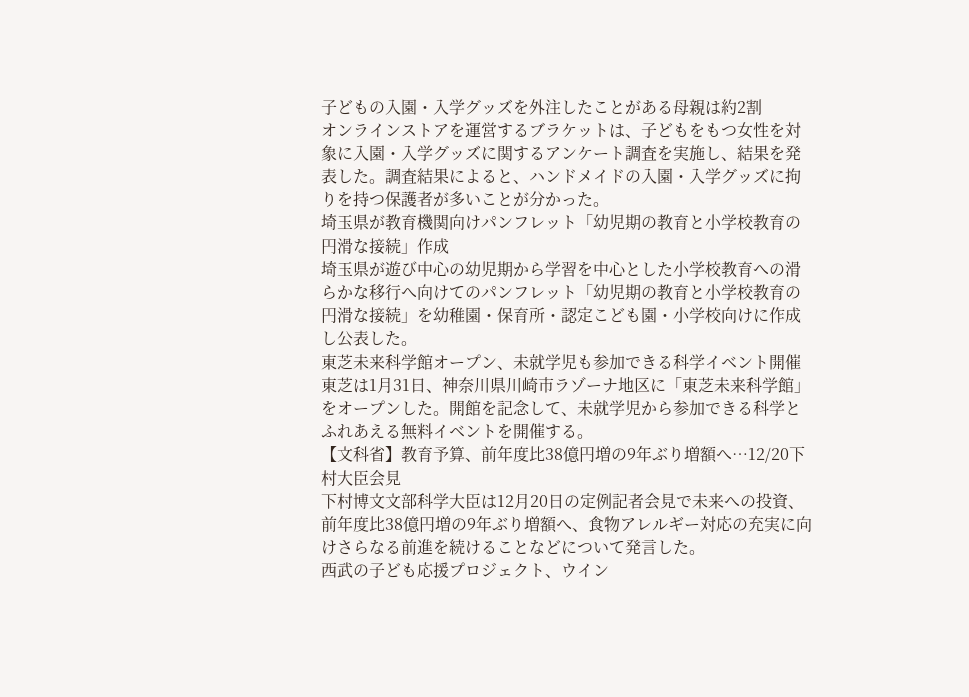子どもの入園・入学グッズを外注したことがある母親は約2割
オンラインストアを運営するブラケットは、子どもをもつ女性を対象に入園・入学グッズに関するアンケート調査を実施し、結果を発表した。調査結果によると、ハンドメイドの入園・入学グッズに拘りを持つ保護者が多いことが分かった。
埼玉県が教育機関向けパンフレット「幼児期の教育と小学校教育の円滑な接続」作成
埼玉県が遊び中心の幼児期から学習を中心とした小学校教育への滑らかな移行へ向けてのパンフレット「幼児期の教育と小学校教育の円滑な接続」を幼稚園・保育所・認定こども園・小学校向けに作成し公表した。
東芝未来科学館オープン、未就学児も参加できる科学イベント開催
東芝は1月31日、神奈川県川崎市ラゾーナ地区に「東芝未来科学館」をオープンした。開館を記念して、未就学児から参加できる科学とふれあえる無料イベントを開催する。
【文科省】教育予算、前年度比38億円増の9年ぶり増額へ…12/20下村大臣会見
下村博文文部科学大臣は12月20日の定例記者会見で未来への投資、前年度比38億円増の9年ぶり増額へ、食物アレルギー対応の充実に向けさらなる前進を続けることなどについて発言した。
西武の子ども応援プロジェクト、ウイン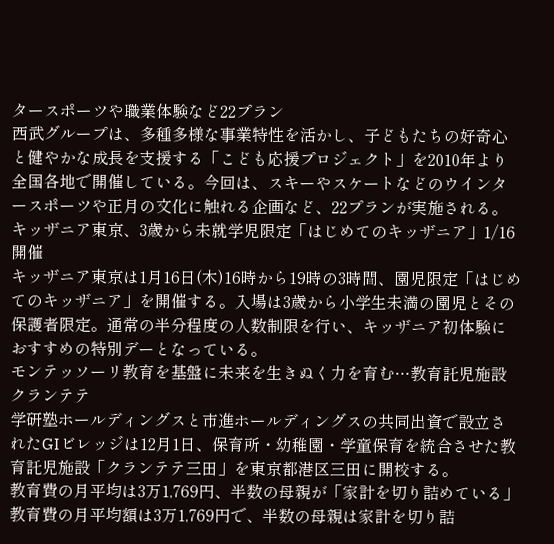タースポーツや職業体験など22プラン
西武グループは、多種多様な事業特性を活かし、子どもたちの好奇心と健やかな成長を支援する「こども応援プロジェクト」を2010年より全国各地で開催している。今回は、スキーやスケートなどのウインタースポーツや正月の文化に触れる企画など、22プランが実施される。
キッザニア東京、3歳から未就学児限定「はじめてのキッザニア」1/16開催
キッザニア東京は1月16日(木)16時から19時の3時間、園児限定「はじめてのキッザニア」を開催する。入場は3歳から小学生未満の園児とその保護者限定。通常の半分程度の人数制限を行い、キッザニア初体験におすすめの特別デーとなっている。
モンテッソーリ教育を基盤に未来を生きぬく力を育む…教育託児施設クランテテ
学研塾ホールディングスと市進ホールディングスの共同出資で設立されたGIビレッジは12月1日、保育所・幼稚園・学童保育を統合させた教育託児施設「クランテテ三田」を東京都港区三田に開校する。
教育費の月平均は3万1,769円、半数の母親が「家計を切り詰めている」
教育費の月平均額は3万1,769円で、半数の母親は家計を切り詰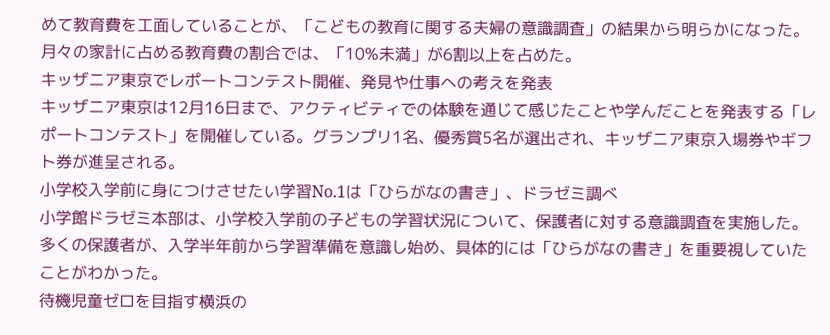めて教育費を工面していることが、「こどもの教育に関する夫婦の意識調査」の結果から明らかになった。月々の家計に占める教育費の割合では、「10%未満」が6割以上を占めた。
キッザニア東京でレポートコンテスト開催、発見や仕事への考えを発表
キッザニア東京は12月16日まで、アクティビティでの体験を通じて感じたことや学んだことを発表する「レポートコンテスト」を開催している。グランプリ1名、優秀賞5名が選出され、キッザニア東京入場券やギフト券が進呈される。
小学校入学前に身につけさせたい学習No.1は「ひらがなの書き」、ドラゼミ調べ
小学館ドラゼミ本部は、小学校入学前の子どもの学習状況について、保護者に対する意識調査を実施した。多くの保護者が、入学半年前から学習準備を意識し始め、具体的には「ひらがなの書き」を重要視していたことがわかった。
待機児童ゼロを目指す横浜の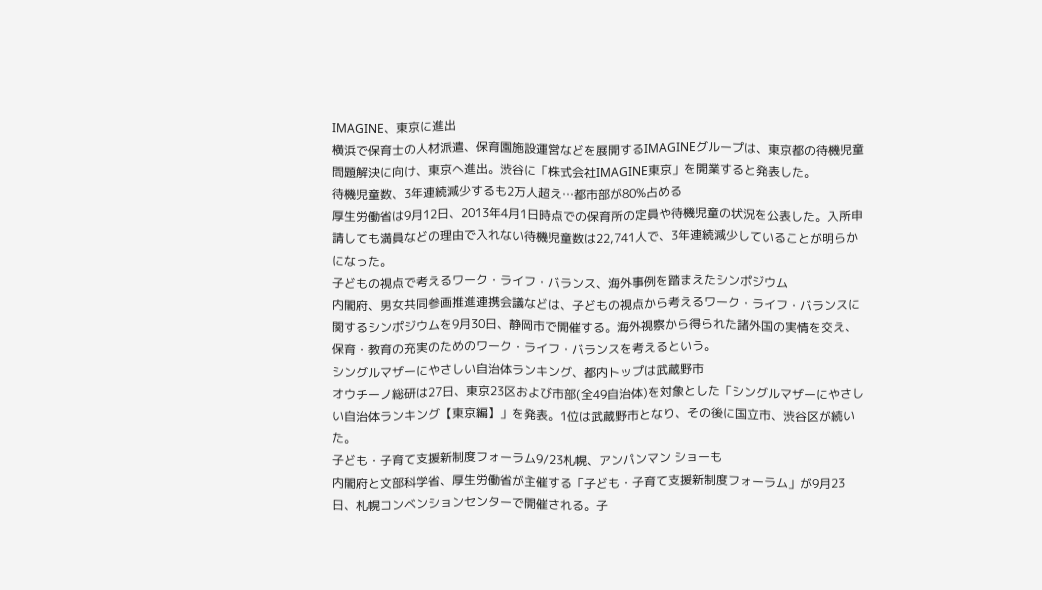IMAGINE、東京に進出
横浜で保育士の人材派遣、保育園施設運営などを展開するIMAGINEグループは、東京都の待機児童問題解決に向け、東京へ進出。渋谷に「株式会社IMAGINE東京」を開業すると発表した。
待機児童数、3年連続減少するも2万人超え…都市部が80%占める
厚生労働省は9月12日、2013年4月1日時点での保育所の定員や待機児童の状況を公表した。入所申請しても満員などの理由で入れない待機児童数は22,741人で、3年連続減少していることが明らかになった。
子どもの視点で考えるワーク・ライフ・バランス、海外事例を踏まえたシンポジウム
内閣府、男女共同参画推進連携会議などは、子どもの視点から考えるワーク・ライフ・バランスに関するシンポジウムを9月30日、静岡市で開催する。海外視察から得られた諸外国の実情を交え、保育・教育の充実のためのワーク・ライフ・バランスを考えるという。
シングルマザーにやさしい自治体ランキング、都内トップは武蔵野市
オウチーノ総研は27日、東京23区および市部(全49自治体)を対象とした「シングルマザーにやさしい自治体ランキング【東京編】」を発表。1位は武蔵野市となり、その後に国立市、渋谷区が続いた。
子ども・子育て支援新制度フォーラム9/23札幌、アンパンマン ショーも
内閣府と文部科学省、厚生労働省が主催する「子ども・子育て支援新制度フォーラム」が9月23日、札幌コンベンションセンターで開催される。子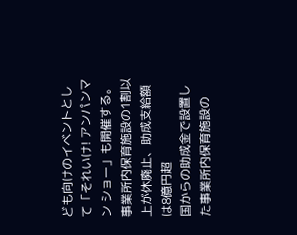ども向けのイベントとして「それいけ! アンパンマン ショー」も開催する。
事業所内保育施設の1割以上が休廃止、助成支給額は8億円超
国からの助成金で設置した事業所内保育施設の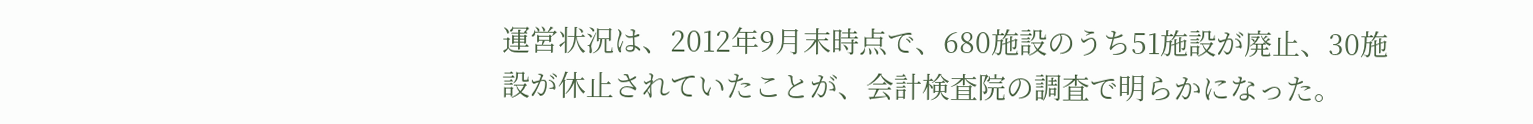運営状況は、2012年9月末時点で、680施設のうち51施設が廃止、30施設が休止されていたことが、会計検査院の調査で明らかになった。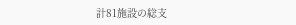計81施設の総支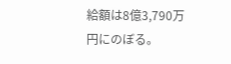給額は8億3,790万円にのぼる。